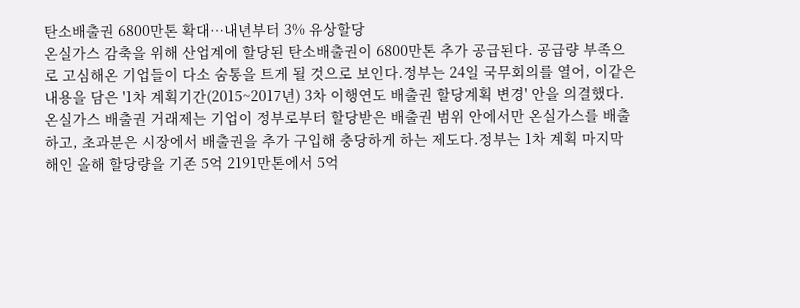탄소배출권 6800만톤 확대…내년부터 3% 유상할당
온실가스 감축을 위해 산업계에 할당된 탄소배출권이 6800만톤 추가 공급된다. 공급량 부족으로 고심해온 기업들이 다소 숨통을 트게 될 것으로 보인다.정부는 24일 국무회의를 열어, 이같은 내용을 담은 '1차 계획기간(2015~2017년) 3차 이행연도 배출권 할당계획 변경' 안을 의결했다. 온실가스 배출권 거래제는 기업이 정부로부터 할당받은 배출권 범위 안에서만 온실가스를 배출하고, 초과분은 시장에서 배출권을 추가 구입해 충당하게 하는 제도다.정부는 1차 계획 마지막 해인 올해 할당량을 기존 5억 2191만톤에서 5억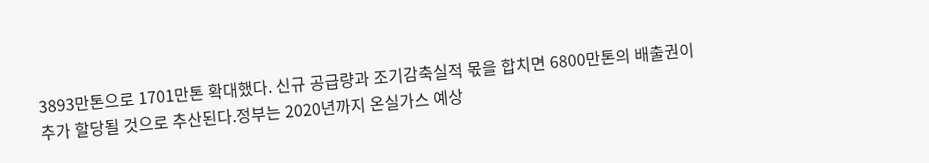3893만톤으로 1701만톤 확대했다. 신규 공급량과 조기감축실적 몫을 합치면 6800만톤의 배출권이 추가 할당될 것으로 추산된다.정부는 2020년까지 온실가스 예상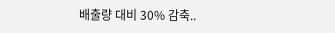배출량 대비 30% 감축..